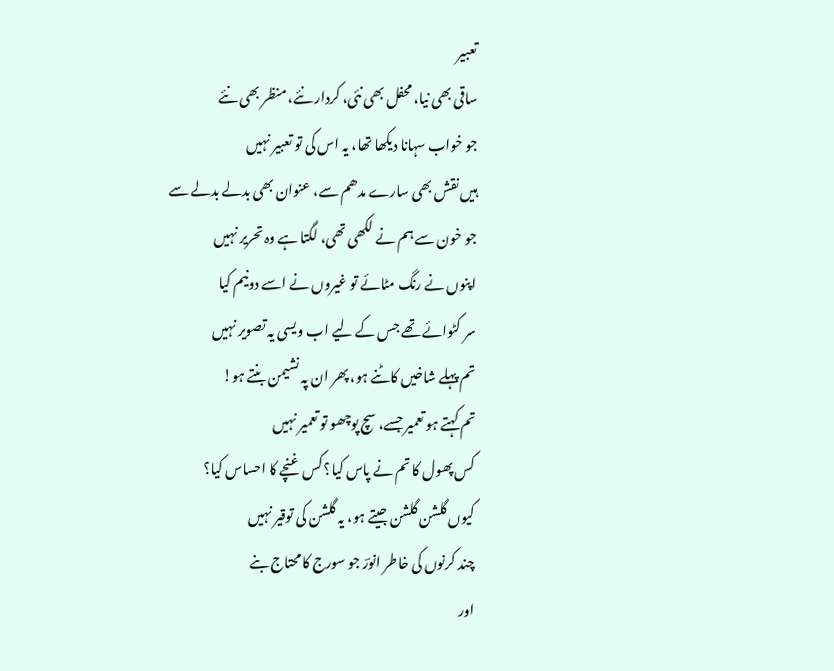تعبیر
ساقی بھی نیا، محفل بھی نئی، کردار نئے، منظر بھی نئے
جو خواب سہانا دیکھا تھا، یہ اس کی تو تعبیر نہیں
ہیں نقش بھی سارے مدھم سے، عنوان بھی بدلے بدلے سے
جو خون سے ہم نے لکھی تھی، لگتا ہے وہ تحریر نہیں
اپنوں نے رنگ مٹائے تو غیروں نے اسے دونیم کیا
سر کٹوائے تھے جس کے لیے اب ویسی یہ تصویر نہیں
تم پہلے شاخیں کاٹنے ہو، پھر ان پہ نشیمن بنتے ہو!
تم کہتے ہو تعمیر جسے، سچ پوچھو تو تعمیر نہیں
کس پھول کا تم نے پاس کیا؟ کس غنچے کا احساس کیا؟
کیوں گلشن گلشن جیتے ہو، یہ گلشن کی توقیر نہیں
چند کرنوں کی خاطر انورؔ جو سورج کا محتاج بنے
اور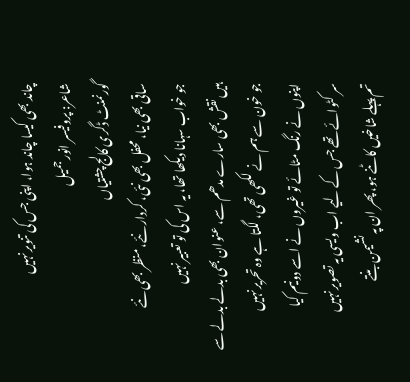چاند بھی کیسا چاند ہوا، اپنی جس کی تنویر نہیں
شاعر: پروفیسر انور جمیل
گورنمنٹ ڈگری کالج چشتیاں
ساقی بھی نیا، محفل بھی نئی، کردار نئے، منظر بھی نئے
جو خواب سہانا دیکھا تھا، یہ اس کی تو تعبیر نہیں
ہیں نقش بھی سارے مدھم سے، عنوان بھی بدلے بدلے سے
جو خون سے ہم نے لکھی تھی، لگتا ہے وہ تحریر نہیں
اپنوں نے رنگ مٹائے تو غیروں نے اسے دونیم کیا
سر کٹوائے تھے جس کے لیے اب ویسی یہ تصویر نہیں
تم پہلے شاخیں کاٹنے ہو، پھر ان پہ نشیمن بنتے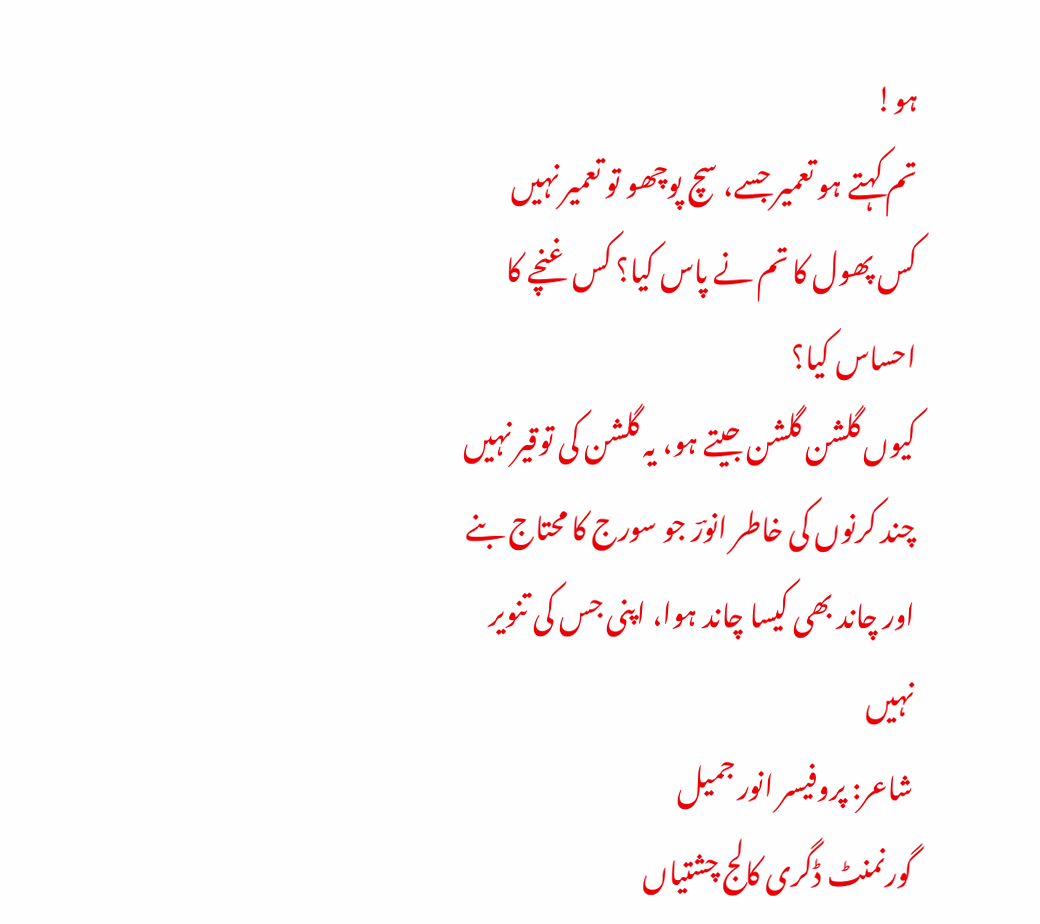ہو!
تم کہتے ہو تعمیر جسے، سچ پوچھو تو تعمیر نہیں
کس پھول کا تم نے پاس کیا؟ کس غنچے کا احساس کیا؟
کیوں گلشن گلشن جیتے ہو، یہ گلشن کی توقیر نہیں
چند کرنوں کی خاطر انورؔ جو سورج کا محتاج بنے
اور چاند بھی کیسا چاند ہوا، اپنی جس کی تنویر نہیں
شاعر: پروفیسر انور جمیل
گورنمنٹ ڈگری کالج چشتیاں